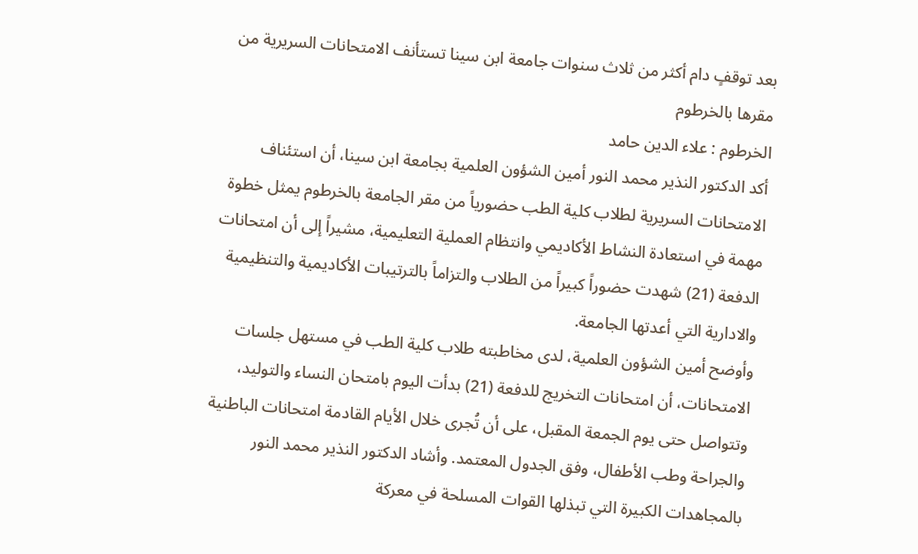بعد توقفٍ دام أكثر من ثلاث سنوات جامعة ابن سينا تستأنف الامتحانات السريرية من مقرها بالخرطوم
الخرطوم : علاء الدين حامد
أكد الدكتور النذير محمد النور أمين الشؤون العلمية بجامعة ابن سينا، أن استئناف الامتحانات السريرية لطلاب كلية الطب حضورياً من مقر الجامعة بالخرطوم يمثل خطوة مهمة في استعادة النشاط الأكاديمي وانتظام العملية التعليمية، مشيراً إلى أن امتحانات الدفعة (21) شهدت حضوراً كبيراً من الطلاب والتزاماً بالترتيبات الأكاديمية والتنظيمية والادارية التي أعدتها الجامعة.
وأوضح أمين الشؤون العلمية، لدى مخاطبته طلاب كلية الطب في مستهل جلسات الامتحانات، أن امتحانات التخريج للدفعة (21) بدأت اليوم بامتحان النساء والتوليد، وتتواصل حتى يوم الجمعة المقبل، على أن تُجرى خلال الأيام القادمة امتحانات الباطنية والجراحة وطب الأطفال، وفق الجدول المعتمد. وأشاد الدكتور النذير محمد النور بالمجاهدات الكبيرة التي تبذلها القوات المسلحة في معركة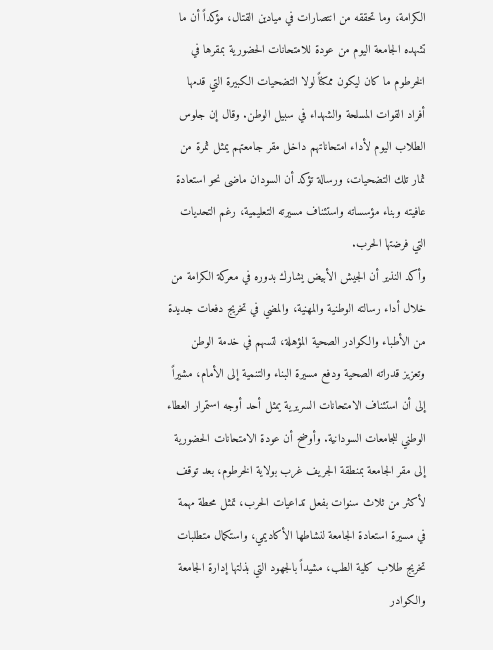الكرامة، وما تحققه من انتصارات في ميادين القتال، مؤكداً أن ما تشهده الجامعة اليوم من عودة للامتحانات الحضورية بمقرها في الخرطوم ما كان ليكون ممكناً لولا التضحيات الكبيرة التي قدمها أفراد القوات المسلحة والشهداء في سبيل الوطن. وقال إن جلوس الطلاب اليوم لأداء امتحاناتهم داخل مقر جامعتهم يمثل ثمرة من ثمار تلك التضحيات، ورسالة تؤكد أن السودان ماضى نحو استعادة عافيته وبناء مؤسساته واستئناف مسيرته التعليمية، رغم التحديات التي فرضتها الحرب.
وأكد النذير أن الجيش الأبيض يشارك بدوره في معركة الكرامة من خلال أداء رسالته الوطنية والمهنية، والمضي في تخريج دفعات جديدة من الأطباء والكوادر الصحية المؤهلة، لتسهم في خدمة الوطن وتعزيز قدراته الصحية ودفع مسيرة البناء والتنمية إلى الأمام، مشيراً إلى أن استئناف الامتحانات السريرية يمثل أحد أوجه استمرار العطاء الوطني للجامعات السودانية. وأوضح أن عودة الامتحانات الحضورية إلى مقر الجامعة بمنطقة الجريف غرب بولاية الخرطوم، بعد توقف لأكثر من ثلاث سنوات بفعل تداعيات الحرب، تمثل محطة مهمة في مسيرة استعادة الجامعة لنشاطها الأكاديمي، واستكمال متطلبات تخريج طلاب كلية الطب، مشيداً بالجهود التي بذلتها إدارة الجامعة والكوادر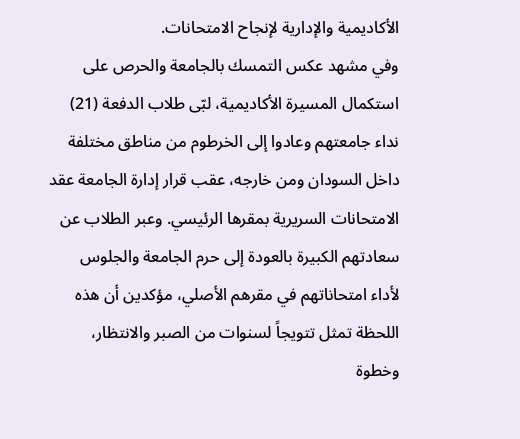الأكاديمية والإدارية لإنجاح الامتحانات.
وفي مشهد عكس التمسك بالجامعة والحرص على استكمال المسيرة الأكاديمية، لبّى طلاب الدفعة (21) نداء جامعتهم وعادوا إلى الخرطوم من مناطق مختلفة داخل السودان ومن خارجه، عقب قرار إدارة الجامعة عقد الامتحانات السريرية بمقرها الرئيسي. وعبر الطلاب عن سعادتهم الكبيرة بالعودة إلى حرم الجامعة والجلوس لأداء امتحاناتهم في مقرهم الأصلي، مؤكدين أن هذه اللحظة تمثل تتويجاً لسنوات من الصبر والانتظار، وخطوة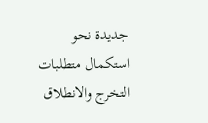جديدة نحو استكمال متطلبات التخرج والانطلاق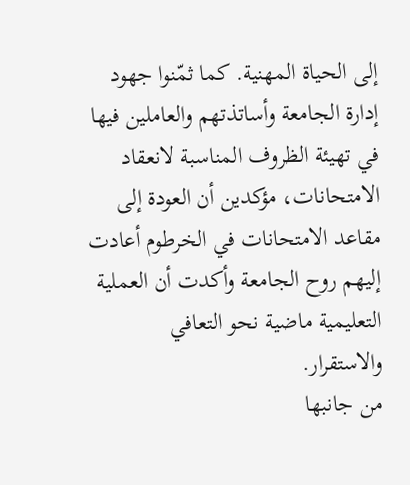إلى الحياة المهنية. كما ثمّنوا جهود إدارة الجامعة وأساتذتهم والعاملين فيها في تهيئة الظروف المناسبة لانعقاد الامتحانات، مؤكدين أن العودة إلى مقاعد الامتحانات في الخرطوم أعادت إليهم روح الجامعة وأكدت أن العملية التعليمية ماضية نحو التعافي والاستقرار.
من جانبها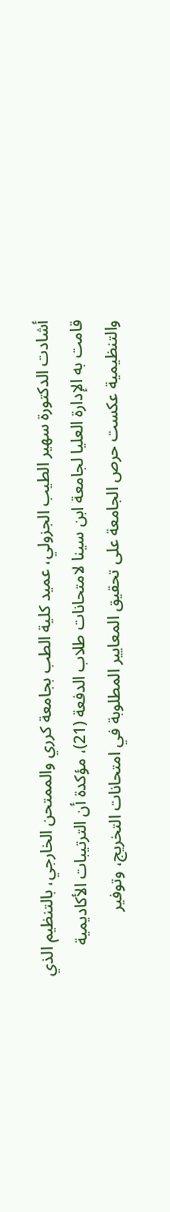أشادت الدكتورة سهير الطيب الجزولي، عميد كلية الطب بجامعة كرري والممتحن الخارجي، بالتنظيم الذي قامت به الإدارة العليا لجامعة ابن سينا لامتحانات طلاب الدفعة (21)، مؤكدة أن الترتيبات الأكاديمية والتنظيمية عكست حرص الجامعة على تحقيق المعايير المطلوبة في امتحانات التخريج، وتوفير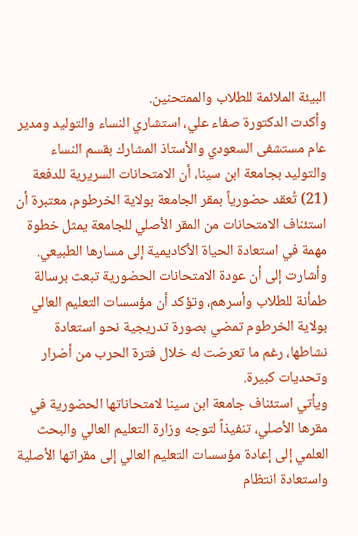البيئة الملائمة للطلاب والممتحنين.
وأكدت الدكتورة صفاء علي، استشاري النساء والتوليد ومدير عام مستشفى السعودي والأستاذ المشارك بقسم النساء والتوليد بجامعة ابن سينا، أن الامتحانات السريرية للدفعة (21) تُعقد حضورياً بمقر الجامعة بولاية الخرطوم، معتبرة أن استئناف الامتحانات من المقر الأصلي للجامعة يمثل خطوة مهمة في استعادة الحياة الأكاديمية إلى مسارها الطبيعي.
وأشارت إلى أن عودة الامتحانات الحضورية تبعث برسالة طمأنة للطلاب وأسرهم، وتؤكد أن مؤسسات التعليم العالي بولاية الخرطوم تمضي بصورة تدريجية نحو استعادة نشاطها، رغم ما تعرضت له خلال فترة الحرب من أضرار وتحديات كبيرة.
ويأتي استئناف جامعة ابن سينا لامتحاناتها الحضورية في مقرها الأصلي، تنفيذاً لتوجه وزارة التعليم العالي والبحث العلمي إلى إعادة مؤسسات التعليم العالي إلى مقراتها الأصلية واستعادة انتظام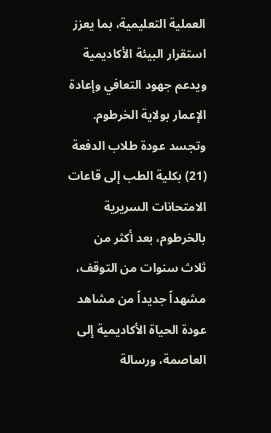العملية التعليمية، بما يعزز استقرار البيئة الأكاديمية ويدعم جهود التعافي وإعادة الإعمار بولاية الخرطوم.
وتجسد عودة طلاب الدفعة (21) بكلية الطب إلى قاعات الامتحانات السريرية بالخرطوم، بعد أكثر من ثلاث سنوات من التوقف، مشهداً جديداً من مشاهد عودة الحياة الأكاديمية إلى العاصمة، ورسالة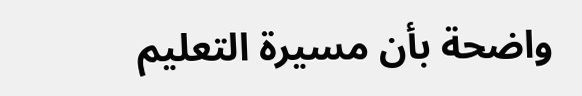واضحة بأن مسيرة التعليم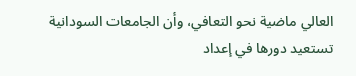العالي ماضية نحو التعافي، وأن الجامعات السودانية تستعيد دورها في إعداد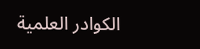الكوادر العلمية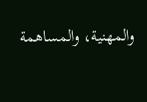والمهنية، والمساهمة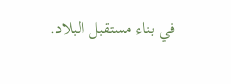في بناء مستقبل البلاد.